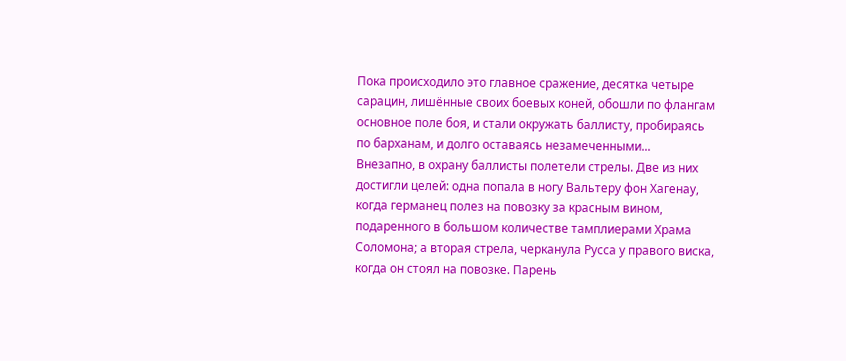Пока происходило это главное сражение, десятка четыре сарацин, лишённые своих боевых коней, обошли по флангам основное поле боя, и стали окружать баллисту, пробираясь по барханам, и долго оставаясь незамеченными...
Внезапно, в охрану баллисты полетели стрелы. Две из них достигли целей: одна попала в ногу Вальтеру фон Хагенау, когда германец полез на повозку за красным вином, подаренного в большом количестве тамплиерами Храма Соломона; а вторая стрела, черканула Русса у правого виска, когда он стоял на повозке. Парень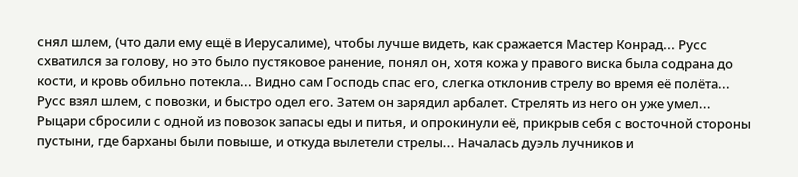снял шлем, (что дали ему ещё в Иерусалиме), чтобы лучше видеть, как сражается Мастер Конрад... Русс схватился за голову, но это было пустяковое ранение, понял он, хотя кожа у правого виска была содрана до кости, и кровь обильно потекла... Видно сам Господь спас его, слегка отклонив стрелу во время её полёта...
Русс взял шлем, с повозки, и быстро одел его. Затем он зарядил арбалет. Стрелять из него он уже умел...
Рыцари сбросили с одной из повозок запасы еды и питья, и опрокинули её, прикрыв себя с восточной стороны пустыни, где барханы были повыше, и откуда вылетели стрелы... Началась дуэль лучников и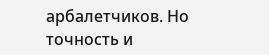арбалетчиков. Но точность и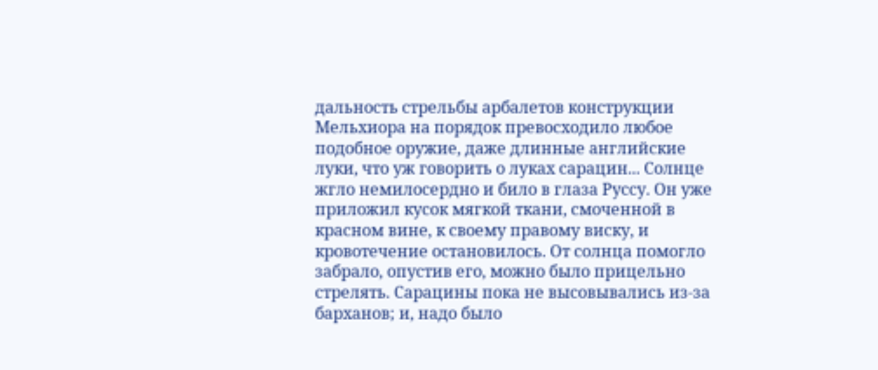дальность стрельбы арбалетов конструкции Мельхиора на порядок превосходило любое подобное оружие, даже длинные английские луки, что уж говорить о луках сарацин... Солнце жгло немилосердно и било в глаза Руссу. Он уже приложил кусок мягкой ткани, смоченной в красном вине, к своему правому виску, и кровотечение остановилось. От солнца помогло забрало, опустив его, можно было прицельно стрелять. Сарацины пока не высовывались из-за барханов; и, надо было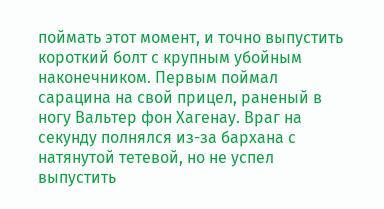поймать этот момент, и точно выпустить короткий болт с крупным убойным наконечником. Первым поймал сарацина на свой прицел, раненый в ногу Вальтер фон Хагенау. Враг на секунду полнялся из-за бархана с натянутой тетевой, но не успел выпустить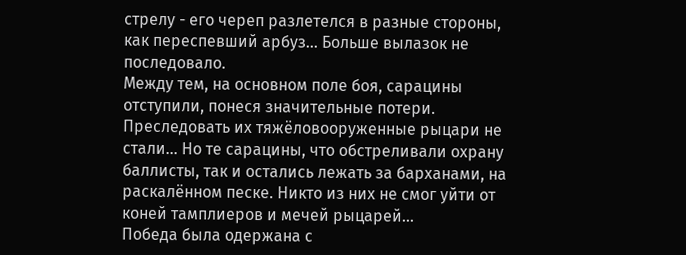стрелу - его череп разлетелся в разные стороны, как переспевший арбуз... Больше вылазок не последовало.
Между тем, на основном поле боя, сарацины отступили, понеся значительные потери. Преследовать их тяжёловооруженные рыцари не стали... Но те сарацины, что обстреливали охрану баллисты, так и остались лежать за барханами, на раскалённом песке. Никто из них не смог уйти от коней тамплиеров и мечей рыцарей...
Победа была одержана с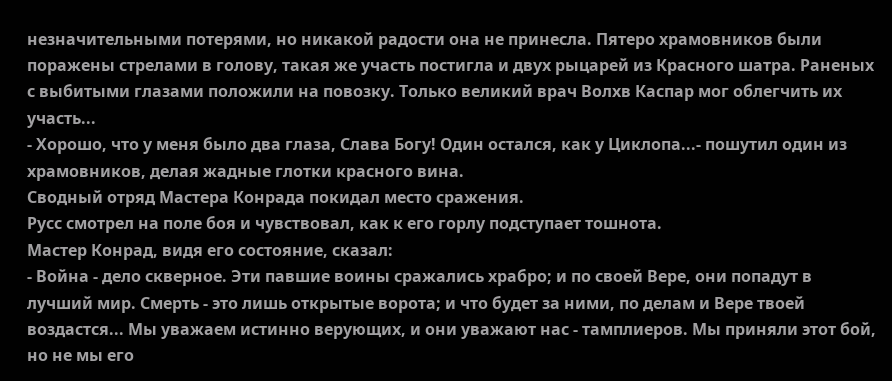незначительными потерями, но никакой радости она не принесла. Пятеро храмовников были поражены стрелами в голову, такая же участь постигла и двух рыцарей из Красного шатра. Раненых с выбитыми глазами положили на повозку. Только великий врач Волхв Каспар мог облегчить их участь...
- Хорошо, что у меня было два глаза, Слава Богу! Один остался, как у Циклопа...- пошутил один из храмовников, делая жадные глотки красного вина.
Сводный отряд Мастера Конрада покидал место сражения.
Русс смотрел на поле боя и чувствовал, как к его горлу подступает тошнота.
Мастер Конрад, видя его состояние, сказал:
- Война - дело скверное. Эти павшие воины сражались храбро; и по своей Вере, они попадут в лучший мир. Смерть - это лишь открытые ворота; и что будет за ними, по делам и Вере твоей воздастся... Мы уважаем истинно верующих, и они уважают нас - тамплиеров. Мы приняли этот бой, но не мы его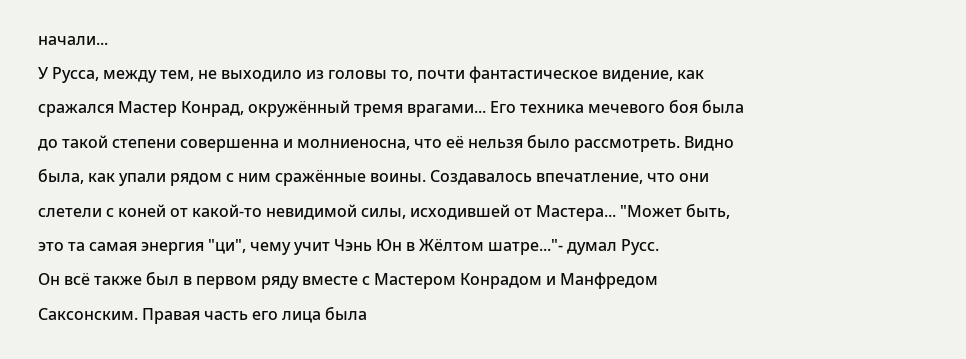начали...
У Русса, между тем, не выходило из головы то, почти фантастическое видение, как сражался Мастер Конрад, окружённый тремя врагами... Его техника мечевого боя была до такой степени совершенна и молниеносна, что её нельзя было рассмотреть. Видно была, как упали рядом с ним сражённые воины. Создавалось впечатление, что они слетели с коней от какой-то невидимой силы, исходившей от Мастера... "Может быть, это та самая энергия "ци", чему учит Чэнь Юн в Жёлтом шатре..."- думал Русс.
Он всё также был в первом ряду вместе с Мастером Конрадом и Манфредом Саксонским. Правая часть его лица была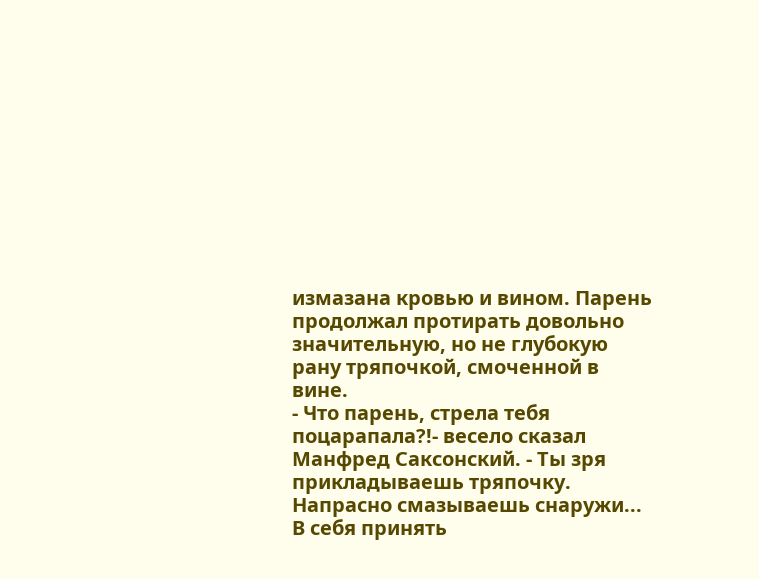измазана кровью и вином. Парень продолжал протирать довольно значительную, но не глубокую рану тряпочкой, смоченной в вине.
- Что парень, стрела тебя поцарапала?!- весело сказал Манфред Саксонский. - Ты зря прикладываешь тряпочку. Напрасно смазываешь снаружи... В себя принять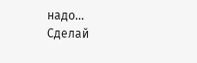надо... Сделай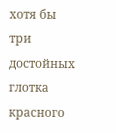хотя бы три достойных глотка красного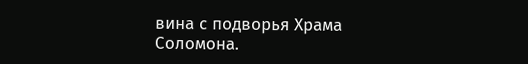вина с подворья Храма Соломона.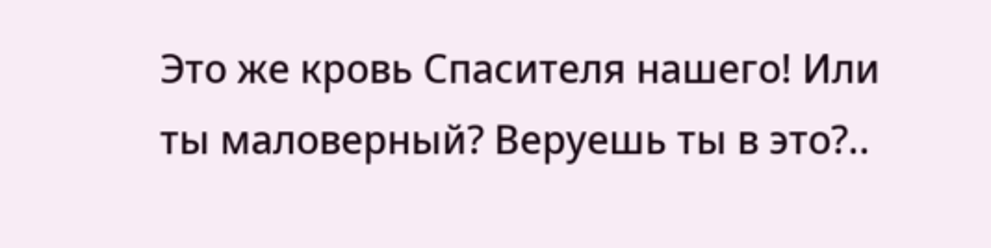Это же кровь Спасителя нашего! Или ты маловерный? Веруешь ты в это?..